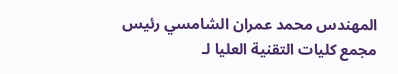المهندس محمد عمران الشامسي رئيس مجمع كليات التقنية العليا لـ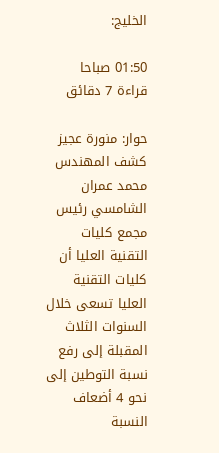الخليج:

01:50 صباحا
قراءة 7 دقائق

حوار: منورة عجيز
كشف المهندس محمد عمران الشامسي رئيس مجمع كليات التقنية العليا أن كليات التقنية العليا تسعى خلال السنوات الثلاث المقبلة إلى رفع نسبة التوطين إلى نحو 4 أضعاف النسبة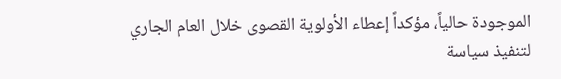الموجودة حالياً، مؤكداً إعطاء الأولوية القصوى خلال العام الجاري لتنفيذ سياسة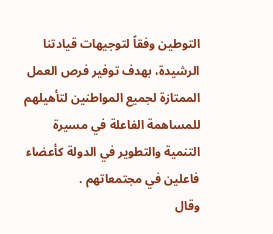التوطين وفقاً لتوجيهات قيادتنا الرشيدة، بهدف توفير فرص العمل الممتازة لجميع المواطنين لتأهيلهم للمساهمة الفاعلة في مسيرة التنمية والتطوير في الدولة كأعضاء فاعلين في مجتمعاتهم .
وقال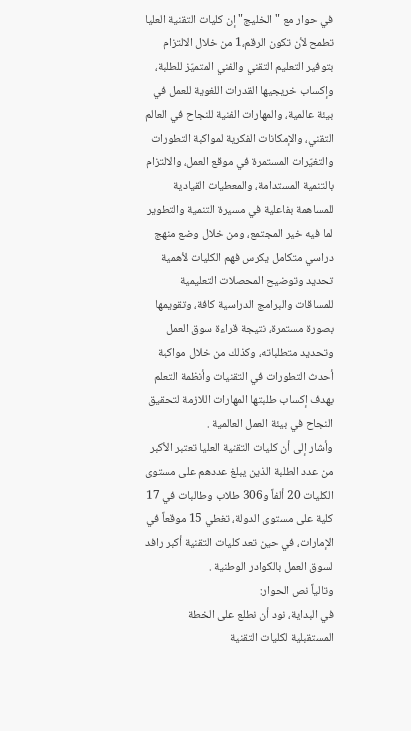في حوار مع "الخليج" إن كليات التقنية العليا تطمح لأن تكون الرقم،1 من خلال الالتزام بتوفير التعليم التقني والفني المتميّز للطلبة، وإكساب خريجيها القدرات اللغوية للعمل في بيئة عالمية، والمهارات الفنية للنجاح في العالم التقني، والإمكانات الفكرية لمواكبة التطورات والتغيّرات المستمرة في موقع العمل، والالتزام بالتنمية المستدامة، والمعطيات القيادية للمساهمة بفاعلية في مسيرة التنمية والتطوير لما فيه خير المجتمع، ومن خلال وضع منهج دراسي متكامل يكرس فهم الكليات لأهمية تحديد وتوضيح المحصلات التعليمية للمساقات والبرامج الدراسية كافة، وتقويمها بصورة مستمرة، نتيجة قراءة سوق العمل وتحديد متطلباته، وكذلك من خلال مواكبة أحدث التطورات في التقنيات وأنظمة التعلم بهدف إكساب طلبتها المهارات اللازمة لتحقيق النجاح في بيئة العمل العالمية .
وأشار إلى أن كليات التقنية العليا تعتبر الأكبر من عدد الطلبة الذين يبلغ عددهم على مستوى الكليات 20 ألفاً و306 طلاب وطالبات في 17 كلية على مستوى الدولة، تغطي 15 موقعاً في الإمارات، في حين تعد كليات التقنية أكبر رافد لسوق العمل بالكوادر الوطنية .
وتالياً نص الحوار:
في البداية، نود أن نطلع على الخطة المستقبلية لكليات التقنية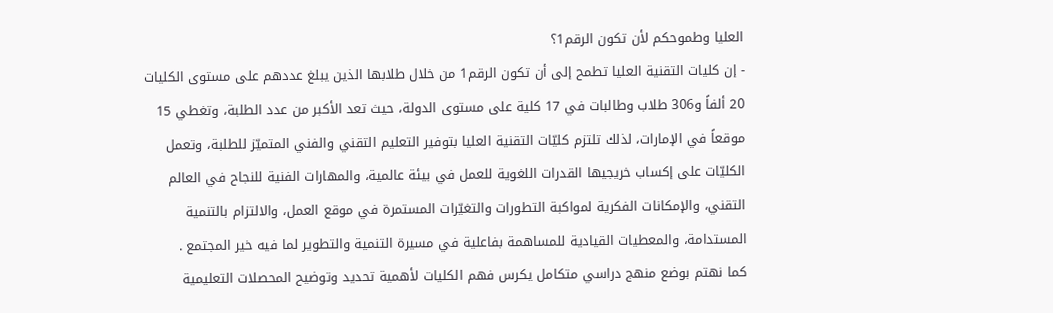العليا وطموحكم لأن تكون الرقم1؟
- إن كليات التقنية العليا تطمح إلى أن تكون الرقم1 من خلال طلابها الذين يبلغ عددهم على مستوى الكليات 20 ألفاً و306 طلاب وطالبات في 17 كلية على مستوى الدولة، حيث تعد الأكبر من عدد الطلبة، وتغطي 15 موقعاً في الإمارات، لذلك تلتزم كليّات التقنية العليا بتوفير التعليم التقني والفني المتميّز للطلبة، وتعمل الكليّات على إكساب خريجيها القدرات اللغوية للعمل في بيئة عالمية، والمهارات الفنية للنجاح في العالم التقني، والإمكانات الفكرية لمواكبة التطورات والتغيّرات المستمرة في موقع العمل، والالتزام بالتنمية المستدامة، والمعطيات القيادية للمساهمة بفاعلية في مسيرة التنمية والتطوير لما فيه خير المجتمع .
كما نهتم بوضع منهج دراسي متكامل يكرس فهم الكليات لأهمية تحديد وتوضيح المحصلات التعليمية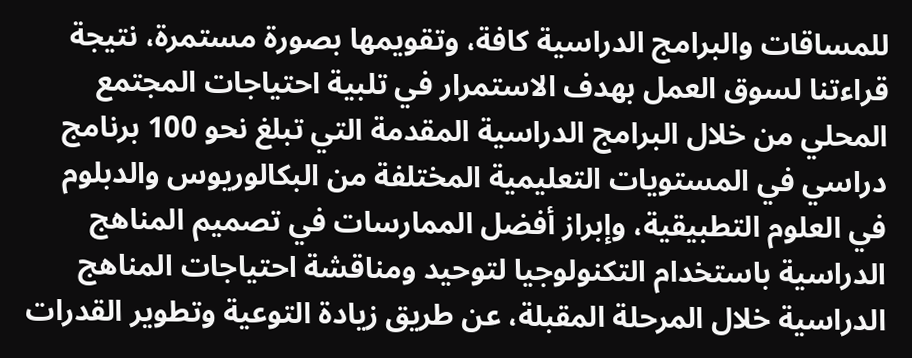للمساقات والبرامج الدراسية كافة، وتقويمها بصورة مستمرة، نتيجة قراءتنا لسوق العمل بهدف الاستمرار في تلبية احتياجات المجتمع المحلي من خلال البرامج الدراسية المقدمة التي تبلغ نحو 100 برنامج دراسي في المستويات التعليمية المختلفة من البكالوريوس والدبلوم في العلوم التطبيقية، وإبراز أفضل الممارسات في تصميم المناهج الدراسية باستخدام التكنولوجيا لتوحيد ومناقشة احتياجات المناهج الدراسية خلال المرحلة المقبلة، عن طريق زيادة التوعية وتطوير القدرات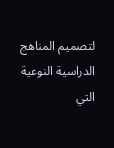لتصميم المناهج الدراسية النوعية التي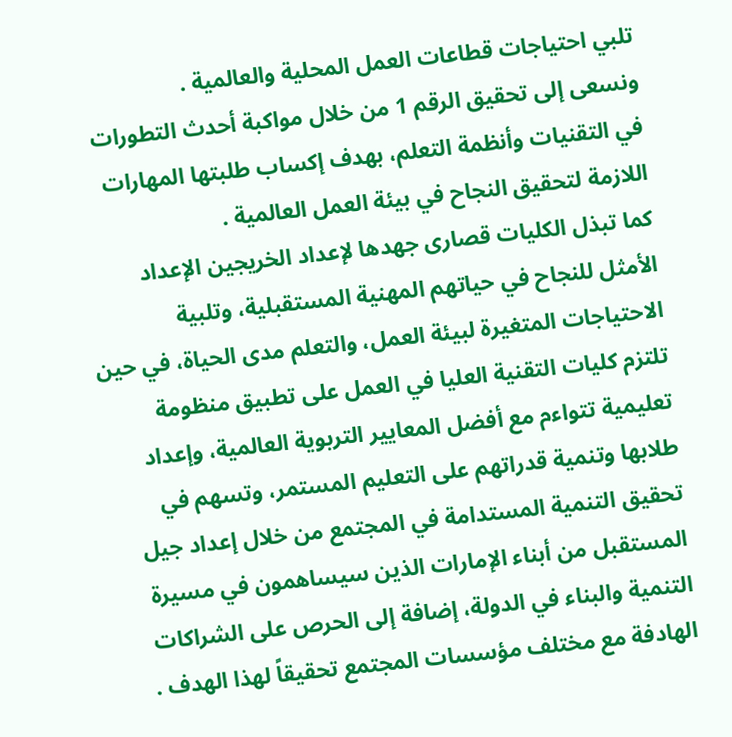تلبي احتياجات قطاعات العمل المحلية والعالمية .
ونسعى إلى تحقيق الرقم 1 من خلال مواكبة أحدث التطورات في التقنيات وأنظمة التعلم، بهدف إكساب طلبتها المهارات اللازمة لتحقيق النجاح في بيئة العمل العالمية .
كما تبذل الكليات قصارى جهدها لإعداد الخريجين الإعداد الأمثل للنجاح في حياتهم المهنية المستقبلية، وتلبية الاحتياجات المتغيرة لبيئة العمل، والتعلم مدى الحياة، في حين تلتزم كليات التقنية العليا في العمل على تطبيق منظومة تعليمية تتواءم مع أفضل المعايير التربوية العالمية، وإعداد طلابها وتنمية قدراتهم على التعليم المستمر، وتسهم في تحقيق التنمية المستدامة في المجتمع من خلال إعداد جيل المستقبل من أبناء الإمارات الذين سيساهمون في مسيرة التنمية والبناء في الدولة، إضافة إلى الحرص على الشراكات الهادفة مع مختلف مؤسسات المجتمع تحقيقاً لهذا الهدف .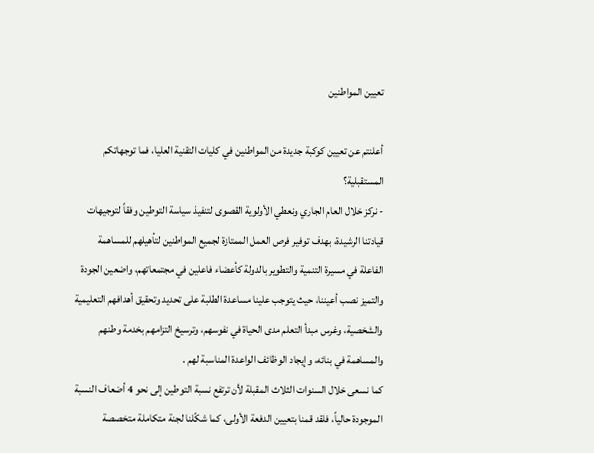تعيين المواطنين

أعلنتم عن تعيين كوكبة جديدة من المواطنين في كليات التقنية العليا، فما توجهاتكم المستقبلية؟
- نركز خلال العام الجاري ونعطي الأولوية القصوى لتنفيذ سياسة التوطين وفقاً لتوجيهات قيادتنا الرشيدة، بهدف توفير فرص العمل الممتازة لجميع المواطنين لتأهيلهم للمساهمة الفاعلة في مسيرة التنمية والتطوير بالدولة كأعضاء فاعلين في مجتمعاتهم، واضعين الجودة والتميز نصب أعيننا، حيث يتوجب علينا مساعدة الطلبة على تحديد وتحقيق أهدافهم التعليمية والشخصية، وغرس مبدأ التعلم مدى الحياة في نفوسهم، وترسيخ التزامهم بخدمة وطنهم والمساهمة في بنائه، وإيجاد الوظائف الواعدة المناسبة لهم .
كما نسعى خلال السنوات الثلاث المقبلة لأن ترتفع نسبة التوطين إلى نحو 4 أضعاف النسبة الموجودة حالياً، فلقد قمنا بتعيين الدفعة الأولى، كما شكّلنا لجنة متكاملة متخصصة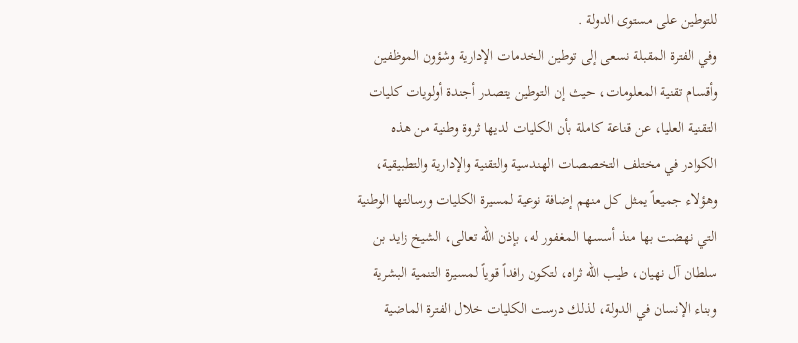للتوطين على مستوى الدولة .
وفي الفترة المقبلة نسعى إلى توطين الخدمات الإدارية وشؤون الموظفين وأقسام تقنية المعلومات، حيث إن التوطين يتصدر أجندة أولويات كليات التقنية العليا، عن قناعة كاملة بأن الكليات لديها ثروة وطنية من هذه الكوادر في مختلف التخصصات الهندسية والتقنية والإدارية والتطبيقية، وهؤلاء جميعاً يمثل كل منهم إضافة نوعية لمسيرة الكليات ورسالتها الوطنية التي نهضت بها منذ أسسها المغفور له، بإذن الله تعالى، الشيخ زايد بن سلطان آل نهيان، طيب الله ثراه، لتكون رافداً قوياً لمسيرة التنمية البشرية وبناء الإنسان في الدولة، لذلك درست الكليات خلال الفترة الماضية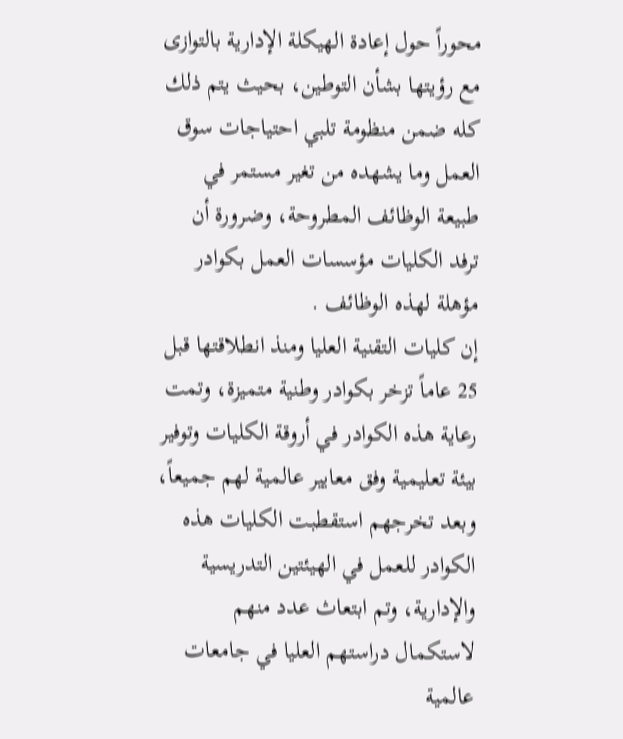محوراً حول إعادة الهيكلة الإدارية بالتوازى مع رؤيتها بشأن التوطين، بحيث يتم ذلك كله ضمن منظومة تلبي احتياجات سوق العمل وما يشهده من تغير مستمر في طبيعة الوظائف المطروحة، وضرورة أن ترفد الكليات مؤسسات العمل بكوادر مؤهلة لهذه الوظائف .
إن كليات التقنية العليا ومنذ انطلاقتها قبل 25 عاماً تزخر بكوادر وطنية متميزة، وتمت رعاية هذه الكوادر في أروقة الكليات وتوفير بيئة تعليمية وفق معايير عالمية لهم جميعاً، وبعد تخرجهم استقطبت الكليات هذه الكوادر للعمل في الهيئتين التدريسية والإدارية، وتم ابتعاث عدد منهم لاستكمال دراستهم العليا في جامعات عالمية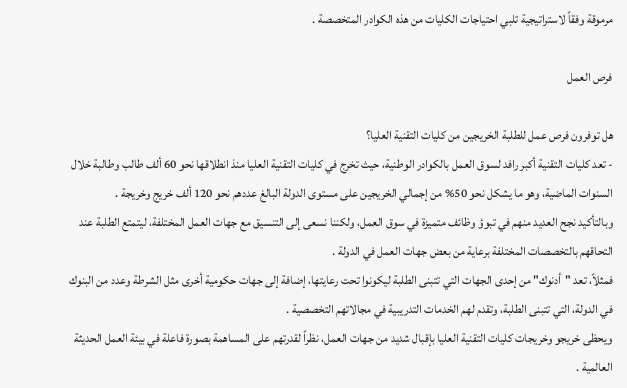مرموقة وفقاً لاستراتيجية تلبي احتياجات الكليات من هذه الكوادر المتخصصة .

فرص العمل

هل توفرون فرص عمل للطلبة الخريجين من كليات التقنية العليا؟
- تعد كليات التقنية أكبر رافد لسوق العمل بالكوادر الوطنية، حيث تخرج في كليات التقنية العليا منذ انطلاقها نحو 60 ألف طالب وطالبة خلال السنوات الماضية، وهو ما يشكل نحو 50% من إجمالي الخريجين على مستوى الدولة البالغ عددهم نحو 120 ألف خريج وخريجة .
وبالتأكيد نجح العديد منهم في تبوؤ وظائف متميزة في سوق العمل، ولكننا نسعى إلى التنسيق مع جهات العمل المختلفة، ليتمتع الطلبة عند التحاقهم بالتخصصات المختلفة برعاية من بعض جهات العمل في الدولة .
فمثلاً، تعد "أدنوك" من إحدى الجهات التي تتبنى الطلبة ليكونوا تحت رعايتها، إضافة إلى جهات حكومية أخرى مثل الشرطة وعدد من البنوك في الدولة، التي تتبنى الطلبة، وتقدم لهم الخدمات التدريبية في مجالاتهم التخصصية .
ويحظى خريجو وخريجات كليات التقنية العليا بإقبال شديد من جهات العمل، نظراً لقدرتهم على المساهمة بصورة فاعلة في بيئة العمل الحديثة العالمية .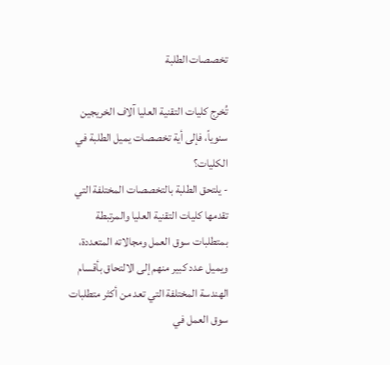تخصصات الطلبة

تُخرج كليات التقنية العليا آلاف الخريجين سنوياً، فإلى أية تخصصات يميل الطلبة في الكليات؟
- يلتحق الطلبة بالتخصصات المختلفة التي تقدمها كليات التقنية العليا والمرتبطة بمتطلبات سوق العمل ومجالاته المتعددة، ويميل عدد كبير منهم إلى الالتحاق بأقسام الهندسة المختلفة التي تعد من أكثر متطلبات سوق العمل في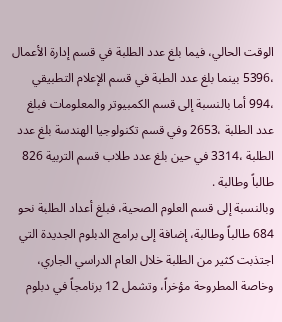الوقت الحالي، فيما بلغ عدد الطلبة في قسم إدارة الأعمال ،5396 بينما بلغ عدد الطبة في قسم الإعلام التطبيقي ،994 أما بالنسبة إلى قسم الكمبيوتر والمعلومات فبلغ عدد الطلبة ،2653 وفي قسم تكنولوجيا الهندسة بلغ عدد الطلبة ،3314 في حين بلغ عدد طلاب قسم التربية 826 طالباً وطالبة .
وبالنسبة إلى قسم العلوم الصحية، فبلغ أعداد الطلبة نحو 684 طالباً وطالبة، إضافة إلى برامج الدبلوم الجديدة التي اجتذبت كثير من الطلبة خلال العام الدراسي الجاري، وخاصة المطروحة مؤخراً، وتشمل 12 برنامجاً في دبلوم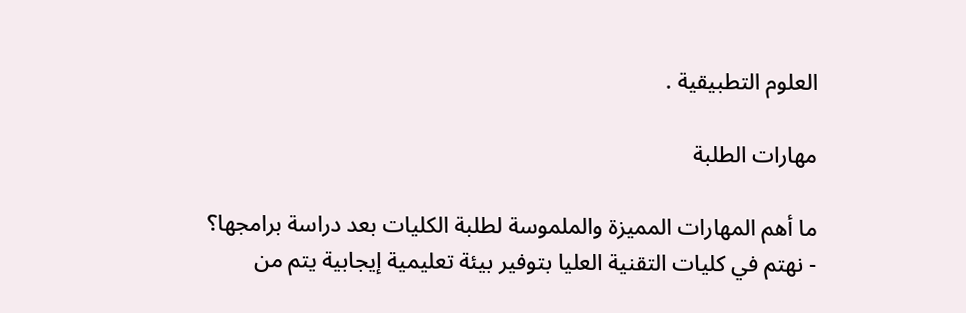العلوم التطبيقية .

مهارات الطلبة

ما أهم المهارات المميزة والملموسة لطلبة الكليات بعد دراسة برامجها؟
- نهتم في كليات التقنية العليا بتوفير بيئة تعليمية إيجابية يتم من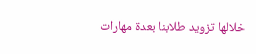خلالها تزويد طلابنا بعدة مهارات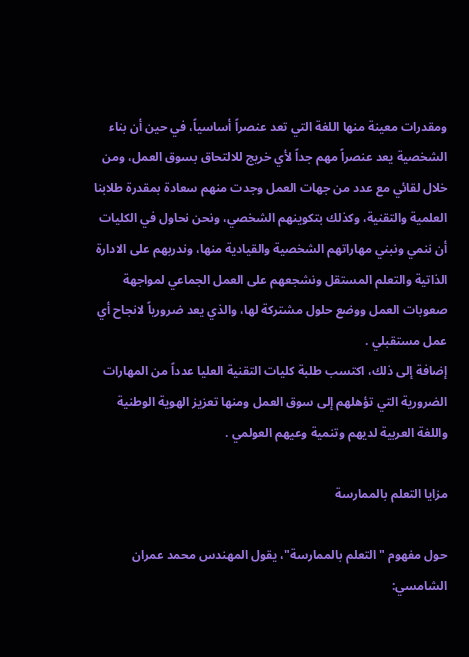ومقدرات معينة منها اللغة التي تعد عنصراً أساسياً، في حين أن بناء الشخصية يعد عنصراً مهم جداً لأي خريج للالتحاق بسوق العمل، ومن خلال لقائي مع عدد من جهات العمل وجدت منهم سعادة بمقدرة طلابنا العلمية والتقنية، وكذلك بتكوينهم الشخصي، ونحن نحاول في الكليات أن ننمي ونبني مهاراتهم الشخصية والقيادية منها، وندربهم على الادارة الذاتية والتعلم المستقل ونشجعهم على العمل الجماعي لمواجهة صعوبات العمل ووضع حلول مشتركة لها، والذي يعد ضرورياً لانجاح أي عمل مستقبلي .
إضافة إلى ذلك، اكتسب طلبة كليات التقنية العليا عدداً من المهارات الضرورية التي تؤهلهم إلى سوق العمل ومنها تعزيز الهوية الوطنية واللغة العربية لديهم وتنمية وعيهم العولمي .

مزايا التعلم بالممارسة

حول مفهوم "التعلم بالممارسة"، يقول المهندس محمد عمران الشامسي: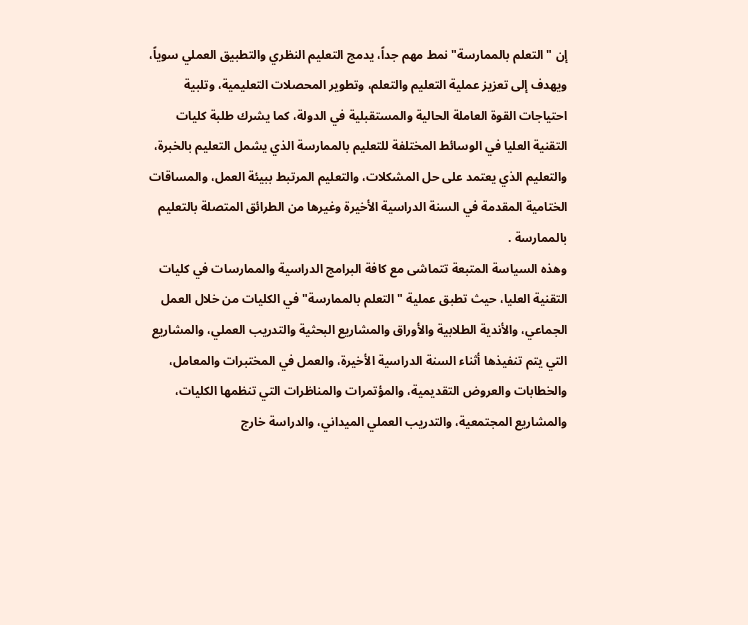إن "التعلم بالممارسة" نمط مهم جداً، يدمج التعليم النظري والتطبيق العملي سوياً، ويهدف إلى تعزيز عملية التعليم والتعلم، وتطوير المحصلات التعليمية، وتلبية احتياجات القوة العاملة الحالية والمستقبلية في الدولة، كما يشرك طلبة كليات التقنية العليا في الوسائط المختلفة للتعليم بالممارسة الذي يشمل التعليم بالخبرة، والتعليم الذي يعتمد على حل المشكلات، والتعليم المرتبط ببيئة العمل، والمساقات الختامية المقدمة في السنة الدراسية الأخيرة وغيرها من الطرائق المتصلة بالتعليم بالممارسة .
وهذه السياسة المتبعة تتماشى مع كافة البرامج الدراسية والممارسات في كليات التقنية العليا، حيث تطبق عملية "التعلم بالممارسة" في الكليات من خلال العمل الجماعي، والأندية الطلابية والأوراق والمشاريع البحثية والتدريب العملي، والمشاريع التي يتم تنفيذها أثناء السنة الدراسية الأخيرة، والعمل في المختبرات والمعامل، والخطابات والعروض التقديمية، والمؤتمرات والمناظرات التي تنظمها الكليات، والمشاريع المجتمعية، والتدريب العملي الميداني، والدراسة خارج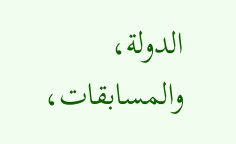الدولة، والمسابقات،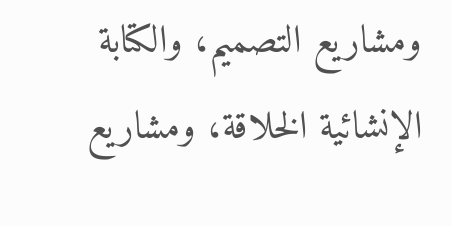ومشاريع التصميم، والكتابة الإنشائية الخلاقة، ومشاريع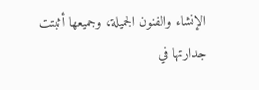الإنشاء والفنون الجميلة، وجميعها أثبتت جدارتها في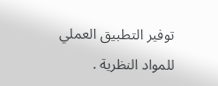توفير التطبيق العملي للمواد النظرية .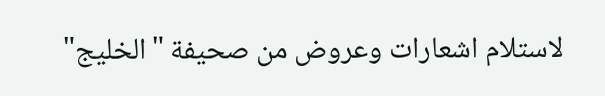لاستلام اشعارات وعروض من صحيفة "الخليج"